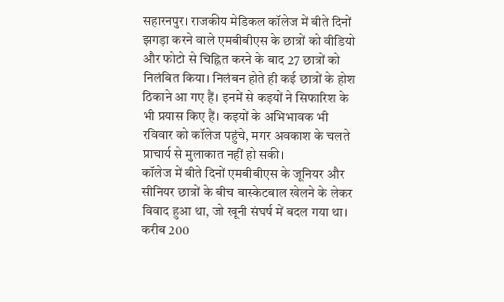सहारनपुर। राजकीय मेडिकल कॉलेज में बीते दिनों झगड़ा करने वाले एमबीबीएस के छात्रों को वीडियो और फोटो से चिह्नित करने के बाद 27 छात्रों को निलंबित किया। निलंबन होते ही कई छात्रों के होश ठिकाने आ गए हैं। इनमें से कइयों ने सिफारिश के भी प्रयास किए हैं। कइयों के अभिभावक भी रविवार को कॉलेज पहुंचे, मगर अवकाश के चलते प्राचार्य से मुलाकात नहीं हो सकी।
कॉलेज में बीते दिनों एमबीबीएस के जूनियर और सीनियर छात्रों के बीच बास्केटबाल खेलने के लेकर विवाद हुआ था, जो खूनी संघर्ष में बदल गया था। करीब 200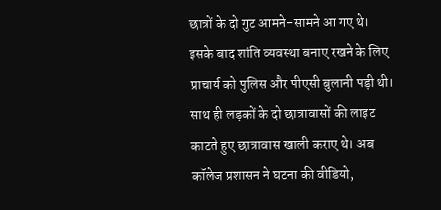छात्रों के दो गुट आमने-सामने आ गए थे। इसके बाद शांति व्यवस्था बनाए रखने के लिए प्राचार्य को पुलिस और पीएसी बुलानी पड़ी थी। साथ ही लड़कों के दो छात्रावासों की लाइट काटते हुए छात्रावास खाली कराए थे। अब कॉलेज प्रशासन ने घटना की वीडियो,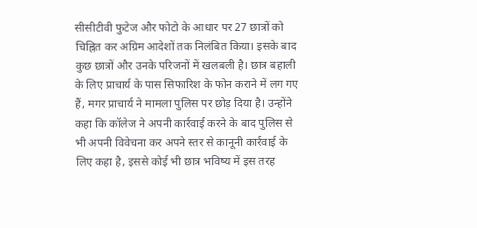सीसीटीवी फुटेज और फोटो के आधार पर 27 छात्रों को चिह्नित कर अग्रिम आदेशों तक निलंबित किया। इसके बाद कुछ छात्रों और उनके परिजनों में खलबली है। छात्र बहाली के लिए प्राचार्य के पास सिफारिश के फोन कराने में लग गए हैं, मगर प्राचार्य ने मामला पुलिस पर छोड़ दिया है। उन्होंने कहा कि कॉलेज ने अपनी कार्रवाई करने के बाद पुलिस से भी अपनी विवेचना कर अपने स्तर से कानूनी कार्रवाई के लिए कहा है, इससे कोई भी छात्र भविष्य में इस तरह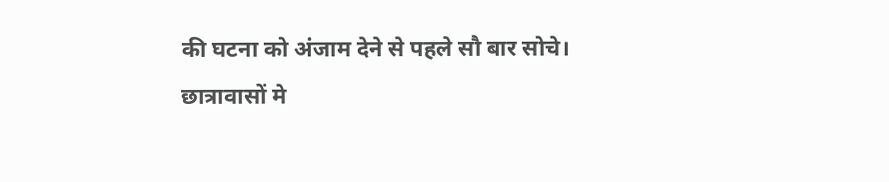की घटना को अंजाम देने से पहले सौ बार सोचे।
छात्रावासों मे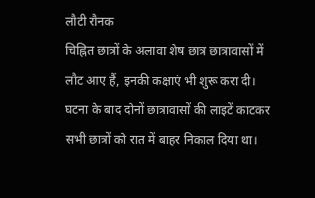लौटी रौनक
चिह्नित छात्रों के अलावा शेष छात्र छात्रावासों में लौट आए हैं, इनकी कक्षाएं भी शुरू करा दी। घटना के बाद दोनों छात्रावासों की लाइटें काटकर सभी छात्रों को रात में बाहर निकाल दिया था।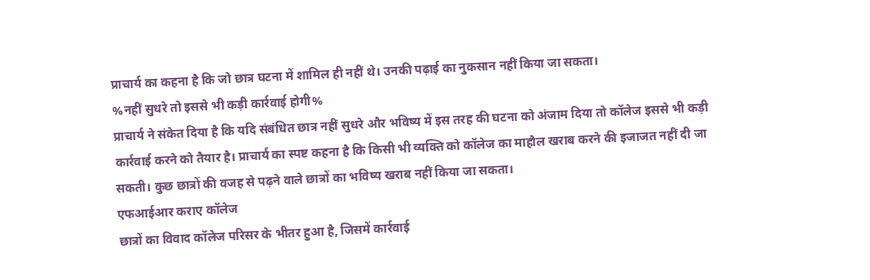प्राचार्य का कहना है कि जो छात्र घटना में शामिल ही नहीं थे। उनकी पढ़ाई का नुकसान नहीं किया जा सकता।
%नहीं सुधरे तो इससे भी कड़ी कार्रवाई होगी%
प्राचार्य ने संकेत दिया है कि यदि संबंधित छात्र नहीं सुधरे और भविष्य में इस तरह की घटना को अंजाम दिया तो कॉलेज इससे भी कड़ी कार्रवाई करने को तैयार है। प्राचार्य का स्पष्ट कहना है कि किसी भी व्यक्ति को कॉलेज का माहौल खराब करने की इजाजत नहीं दी जा सकती। कुछ छात्रों की वजह से पढ़ने वाले छात्रों का भविष्य खराब नहीं किया जा सकता।
एफआईआर कराए कॉलेज
छात्रों का विवाद कॉलेज परिसर के भीतर हुआ है, जिसमें कार्रवाई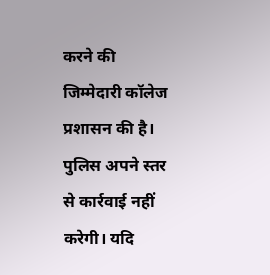करने की जिम्मेदारी कॉलेज प्रशासन की है। पुलिस अपने स्तर से कार्रवाई नहीं करेगी। यदि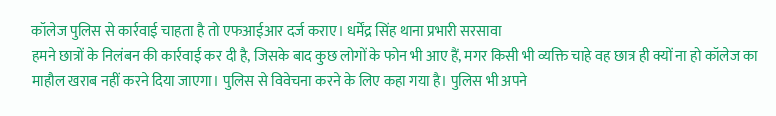कॉलेज पुलिस से कार्रवाई चाहता है तो एफआईआर दर्ज कराए। धर्मेंद्र सिंह थाना प्रभारी सरसावा
हमने छात्रों के निलंबन की कार्रवाई कर दी है, जिसके बाद कुछ लोगों के फोन भी आए हैं, मगर किसी भी व्यक्ति चाहे वह छात्र ही क्यों ना हो कॉलेज का माहौल खराब नहीं करने दिया जाएगा। पुलिस से विवेचना करने के लिए कहा गया है। पुलिस भी अपने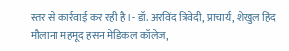स्तर से कार्रवाई कर रही है।- डॉ. अरविंद त्रिवेदी, प्राचार्य, शेखुल हिंद मौलाना महमूद हसन मेडिकल कॉलेज,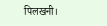पिलखनी।